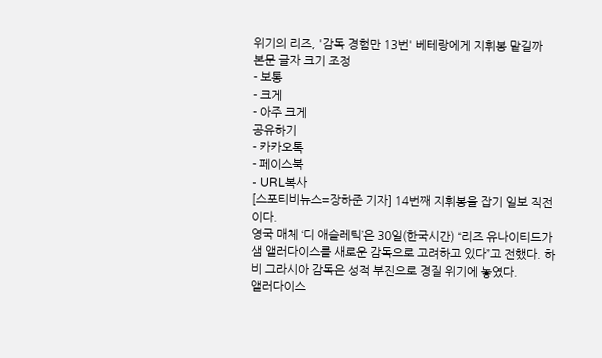위기의 리즈, '감독 경험만 13번' 베테랑에게 지휘봉 맡길까
본문 글자 크기 조정
- 보통
- 크게
- 아주 크게
공유하기
- 카카오톡
- 페이스북
- URL복사
[스포티비뉴스=장하준 기자] 14번째 지휘봉을 잡기 일보 직전이다.
영국 매체 ‘디 애슬레틱’은 30일(한국시간) “리즈 유나이티드가 샘 앨러다이스를 새로운 감독으로 고려하고 있다”고 전했다. 하비 그라시아 감독은 성적 부진으로 경질 위기에 놓였다.
앨러다이스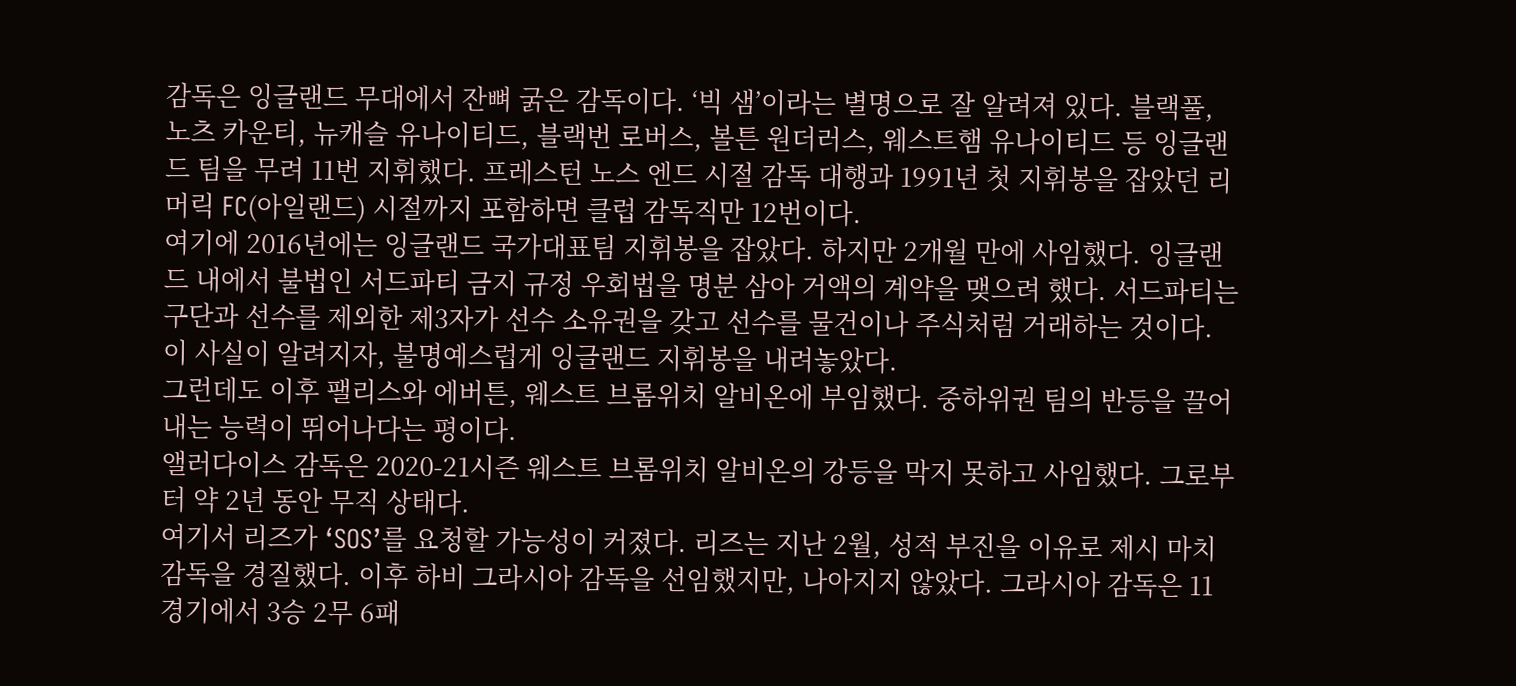감독은 잉글랜드 무대에서 잔뼈 굵은 감독이다. ‘빅 샘’이라는 별명으로 잘 알려져 있다. 블랙풀, 노츠 카운티, 뉴캐슬 유나이티드, 블랙번 로버스, 볼튼 원더러스, 웨스트햄 유나이티드 등 잉글랜드 팀을 무려 11번 지휘했다. 프레스턴 노스 엔드 시절 감독 대행과 1991년 첫 지휘봉을 잡았던 리머릭 FC(아일랜드) 시절까지 포함하면 클럽 감독직만 12번이다.
여기에 2016년에는 잉글랜드 국가대표팀 지휘봉을 잡았다. 하지만 2개월 만에 사임했다. 잉글랜드 내에서 불법인 서드파티 금지 규정 우회법을 명분 삼아 거액의 계약을 맺으려 했다. 서드파티는 구단과 선수를 제외한 제3자가 선수 소유권을 갖고 선수를 물건이나 주식처럼 거래하는 것이다. 이 사실이 알려지자, 불명예스럽게 잉글랜드 지휘봉을 내려놓았다.
그런데도 이후 팰리스와 에버튼, 웨스트 브롬위치 알비온에 부임했다. 중하위권 팀의 반등을 끌어내는 능력이 뛰어나다는 평이다.
앨러다이스 감독은 2020-21시즌 웨스트 브롬위치 알비온의 강등을 막지 못하고 사임했다. 그로부터 약 2년 동안 무직 상태다.
여기서 리즈가 ‘SOS’를 요청할 가능성이 커졌다. 리즈는 지난 2월, 성적 부진을 이유로 제시 마치 감독을 경질했다. 이후 하비 그라시아 감독을 선임했지만, 나아지지 않았다. 그라시아 감독은 11경기에서 3승 2무 6패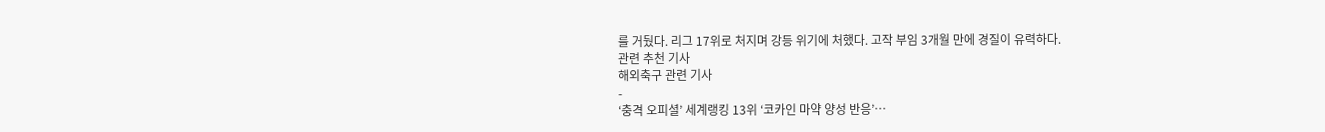를 거뒀다. 리그 17위로 처지며 강등 위기에 처했다. 고작 부임 3개월 만에 경질이 유력하다.
관련 추천 기사
해외축구 관련 기사
-
‘충격 오피셜’ 세계랭킹 13위 ‘코카인 마약 양성 반응’…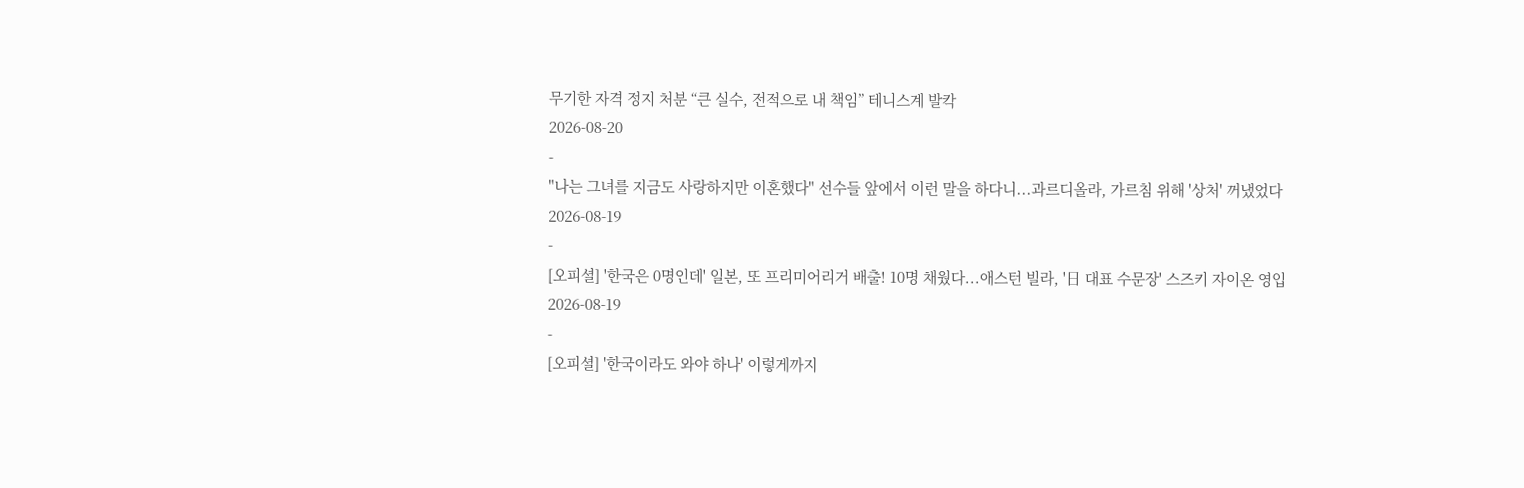무기한 자격 정지 처분 “큰 실수, 전적으로 내 책임” 테니스계 발칵
2026-08-20
-
"나는 그녀를 지금도 사랑하지만 이혼했다" 선수들 앞에서 이런 말을 하다니...과르디올라, 가르침 위해 '상처' 꺼냈었다
2026-08-19
-
[오피셜] '한국은 0명인데' 일본, 또 프리미어리거 배출! 10명 채웠다...애스턴 빌라, '日 대표 수문장' 스즈키 자이온 영입
2026-08-19
-
[오피셜] '한국이라도 와야 하나' 이렇게까지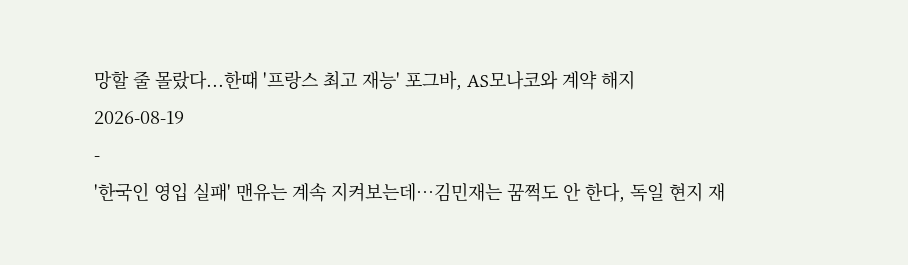망할 줄 몰랐다...한때 '프랑스 최고 재능' 포그바, AS모나코와 계약 해지
2026-08-19
-
'한국인 영입 실패' 맨유는 계속 지켜보는데…김민재는 꿈쩍도 안 한다, 독일 현지 재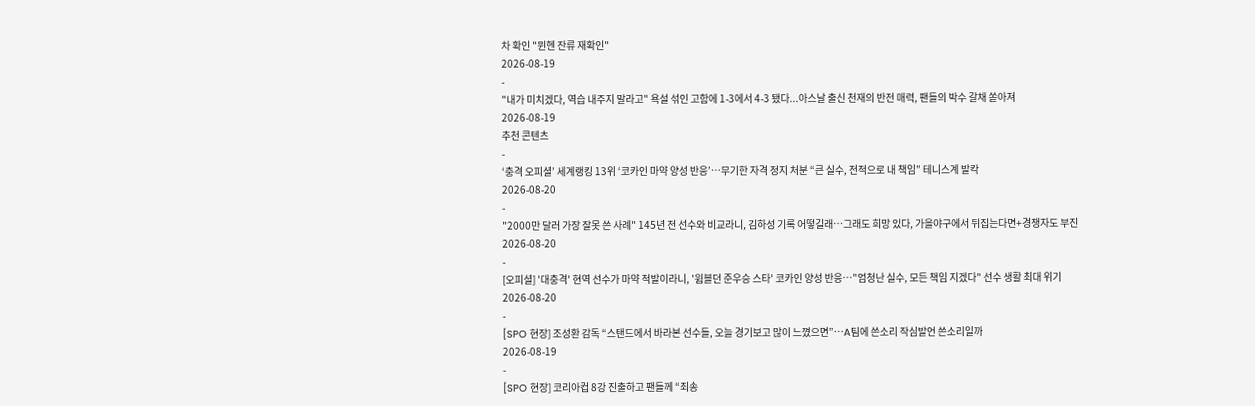차 확인 "뮌헨 잔류 재확인"
2026-08-19
-
"내가 미치겠다, 역습 내주지 말라고" 욕설 섞인 고함에 1-3에서 4-3 됐다...아스날 출신 천재의 반전 매력, 팬들의 박수 갈채 쏟아져
2026-08-19
추천 콘텐츠
-
‘충격 오피셜’ 세계랭킹 13위 ‘코카인 마약 양성 반응’…무기한 자격 정지 처분 “큰 실수, 전적으로 내 책임” 테니스계 발칵
2026-08-20
-
"2000만 달러 가장 잘못 쓴 사례" 145년 전 선수와 비교라니, 김하성 기록 어떻길래…그래도 희망 있다, 가을야구에서 뒤집는다면+경쟁자도 부진
2026-08-20
-
[오피셜] '대충격' 현역 선수가 마약 적발이라니, '윔블던 준우승 스타' 코카인 양성 반응…"엄청난 실수, 모든 책임 지겠다" 선수 생활 최대 위기
2026-08-20
-
[SPO 현장] 조성환 감독 “스탠드에서 바라본 선수들, 오늘 경기보고 많이 느꼈으면”…A팀에 쓴소리 작심발언 쓴소리일까
2026-08-19
-
[SPO 현장] 코리아컵 8강 진출하고 팬들께 “죄송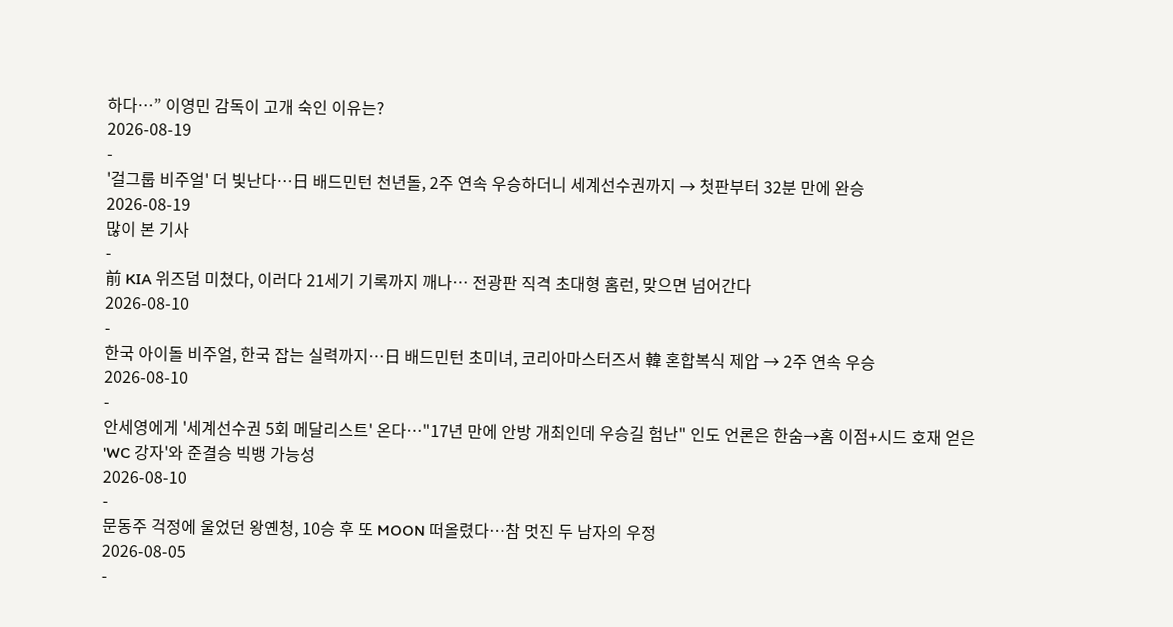하다…” 이영민 감독이 고개 숙인 이유는?
2026-08-19
-
'걸그룹 비주얼' 더 빛난다…日 배드민턴 천년돌, 2주 연속 우승하더니 세계선수권까지 → 첫판부터 32분 만에 완승
2026-08-19
많이 본 기사
-
前 KIA 위즈덤 미쳤다, 이러다 21세기 기록까지 깨나… 전광판 직격 초대형 홈런, 맞으면 넘어간다
2026-08-10
-
한국 아이돌 비주얼, 한국 잡는 실력까지…日 배드민턴 초미녀, 코리아마스터즈서 韓 혼합복식 제압 → 2주 연속 우승
2026-08-10
-
안세영에게 '세계선수권 5회 메달리스트' 온다…"17년 만에 안방 개최인데 우승길 험난" 인도 언론은 한숨→홈 이점+시드 호재 얻은 'WC 강자'와 준결승 빅뱅 가능성
2026-08-10
-
문동주 걱정에 울었던 왕옌청, 10승 후 또 MOON 떠올렸다…참 멋진 두 남자의 우정
2026-08-05
-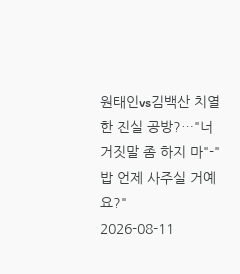원태인vs김백산 치열한 진실 공방?…"너 거짓말 좀 하지 마"-"밥 언제 사주실 거예요?"
2026-08-11